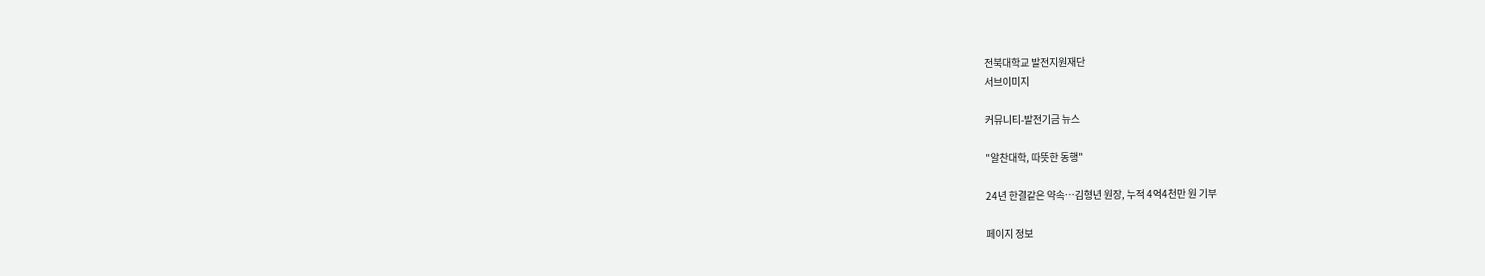전북대학교 발전지원재단
서브이미지

커뮤니티-발전기금 뉴스

"알찬대학, 따뜻한 동행"

24년 한결같은 약속…김형년 원장, 누적 4억4천만 원 기부

페이지 정보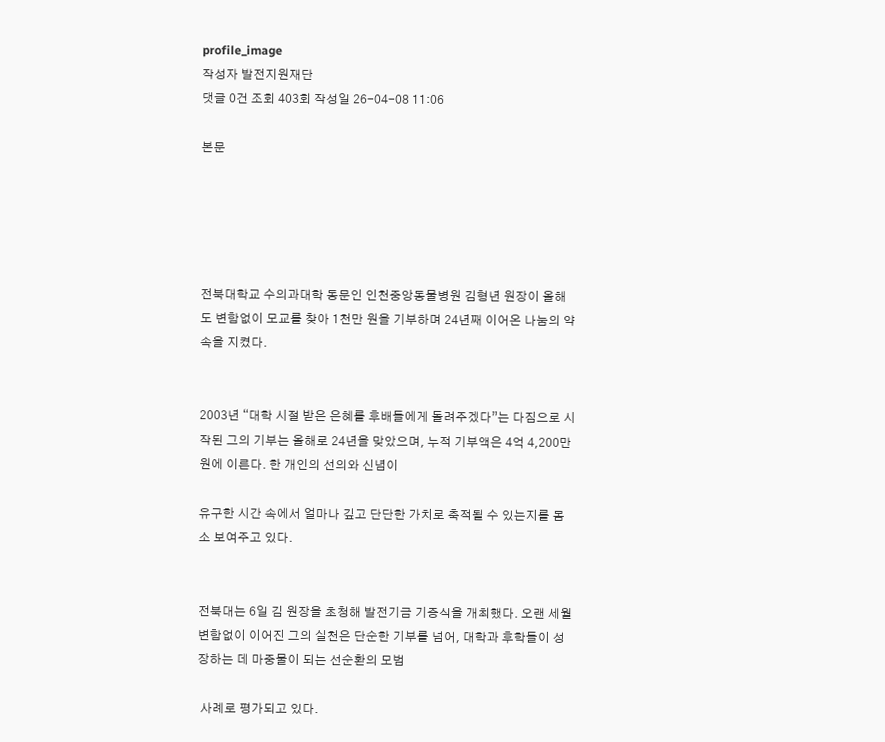profile_image
작성자 발전지원재단
댓글 0건 조회 403회 작성일 26-04-08 11:06

본문





전북대학교 수의과대학 동문인 인천중앙동물병원 김형년 원장이 올해도 변함없이 모교를 찾아 1천만 원을 기부하며 24년째 이어온 나눔의 약속을 지켰다.


2003년 “대학 시절 받은 은혜를 후배들에게 돌려주겠다”는 다짐으로 시작된 그의 기부는 올해로 24년을 맞았으며, 누적 기부액은 4억 4,200만 원에 이른다. 한 개인의 선의와 신념이

유구한 시간 속에서 얼마나 깊고 단단한 가치로 축적될 수 있는지를 몸소 보여주고 있다.


전북대는 6일 김 원장을 초청해 발전기금 기증식을 개최했다. 오랜 세월 변함없이 이어진 그의 실천은 단순한 기부를 넘어, 대학과 후학들이 성장하는 데 마중물이 되는 선순환의 모범

 사례로 평가되고 있다.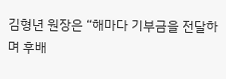김형년 원장은 “해마다 기부금을 전달하며 후배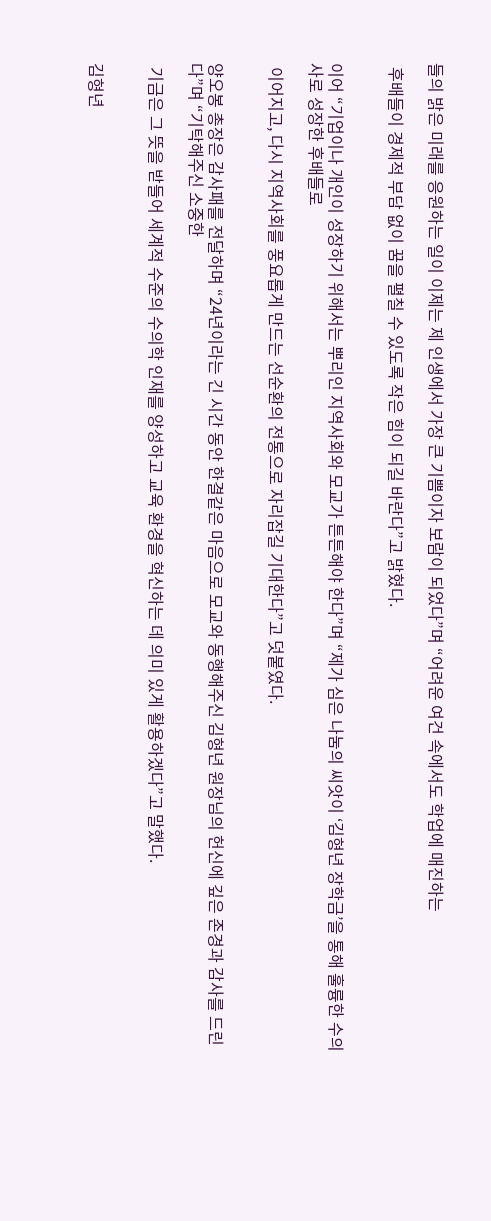들의 밝은 미래를 응원하는 일이 이제는 제 인생에서 가장 큰 기쁨이자 보람이 되었다”며 “어려운 여건 속에서도 학업에 매진하는

 후배들이 경제적 부담 없이 꿈을 펼칠 수 있도록 작은 힘이 되길 바란다”고 밝혔다.


이어 “기업이나 개인이 성장하기 위해서는 뿌리인 지역사회와 모교가 튼튼해야 한다”며 “제가 심은 나눔의 씨앗이 ‘김형년 장학금’을 통해 훌륭한 수의사로 성장한 후배들로

 이어지고, 다시 지역사회를 풍요롭게 만드는 선순환의 전통으로 자리잡길 기대한다”고 덧붙였다.


양오봉 총장은 감사패를 전달하며 “24년이라는 긴 시간 동안 한결같은 마음으로 모교와 동행해주신 김형년 원장님의 헌신에 깊은 존경과 감사를 드린다”며 “기탁해주신 소중한

 기금은 그 뜻을 받들어 세계적 수준의 수의학 인재를 양성하고 교육 환경을 혁신하는 데 의미 있게 활용하겠다”고 말했다.


김형년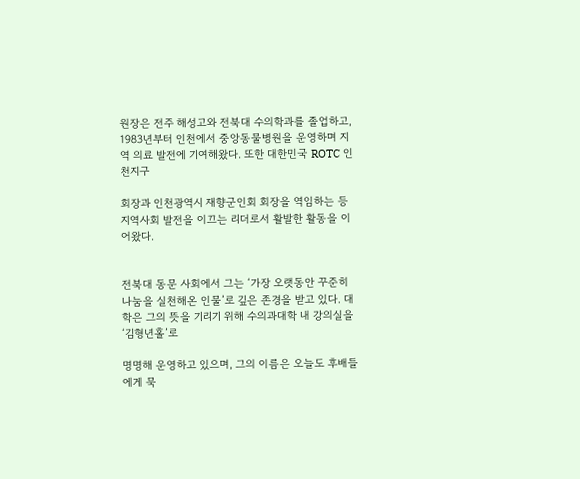원장은 전주 해성고와 전북대 수의학과를 졸업하고, 1983년부터 인천에서 중앙동물병원을 운영하며 지역 의료 발전에 기여해왔다. 또한 대한민국 ROTC 인천지구

회장과 인천광역시 재향군인회 회장을 역임하는 등 지역사회 발전을 이끄는 리더로서 활발한 활동을 이어왔다.


전북대 동문 사회에서 그는 ‘가장 오랫동안 꾸준히 나눔을 실천해온 인물’로 깊은 존경을 받고 있다. 대학은 그의 뜻을 기리기 위해 수의과대학 내 강의실을 ‘김형년홀’로

명명해 운영하고 있으며, 그의 이름은 오늘도 후배들에게 묵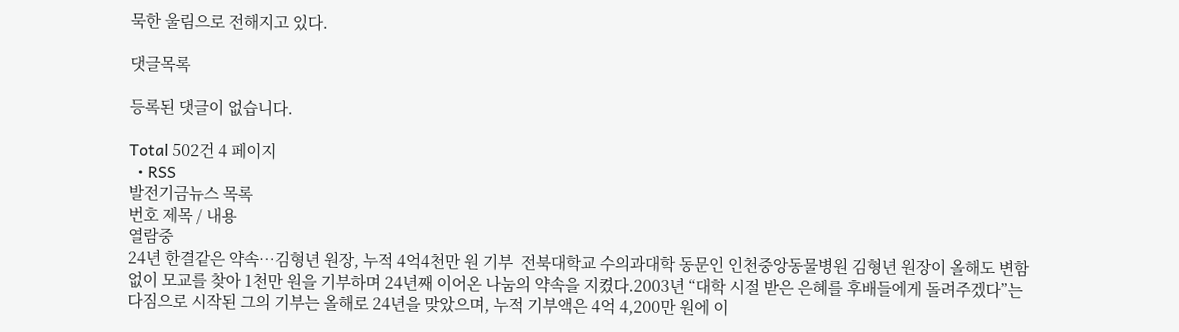묵한 울림으로 전해지고 있다.

댓글목록

등록된 댓글이 없습니다.

Total 502건 4 페이지
  • RSS
발전기금뉴스 목록
번호 제목 / 내용
열람중
24년 한결같은 약속…김형년 원장, 누적 4억4천만 원 기부  전북대학교 수의과대학 동문인 인천중앙동물병원 김형년 원장이 올해도 변함없이 모교를 찾아 1천만 원을 기부하며 24년째 이어온 나눔의 약속을 지켰다.2003년 “대학 시절 받은 은혜를 후배들에게 돌려주겠다”는 다짐으로 시작된 그의 기부는 올해로 24년을 맞았으며, 누적 기부액은 4억 4,200만 원에 이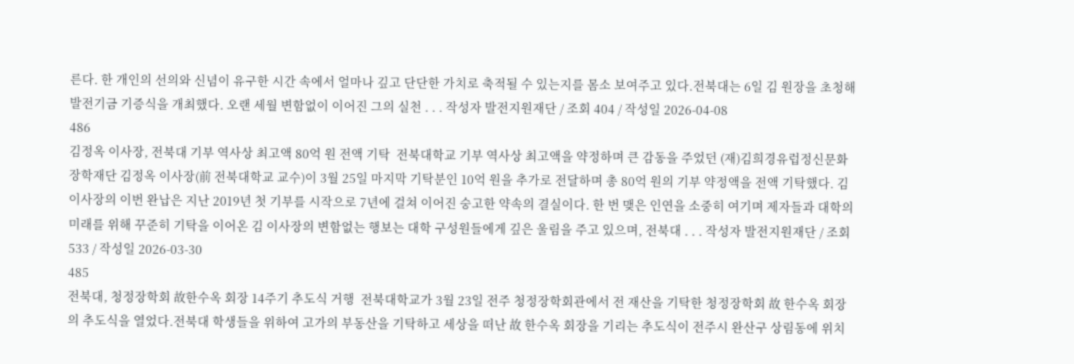른다. 한 개인의 선의와 신념이 유구한 시간 속에서 얼마나 깊고 단단한 가치로 축적될 수 있는지를 몸소 보여주고 있다.전북대는 6일 김 원장을 초청해 발전기금 기증식을 개최했다. 오랜 세월 변함없이 이어진 그의 실천 . . . 작성자 발전지원재단 / 조회 404 / 작성일 2026-04-08
486
김정옥 이사장, 전북대 기부 역사상 최고액 80억 원 전액 기탁  전북대학교 기부 역사상 최고액을 약정하며 큰 감동을 주었던 (재)김희경유럽정신문화장학재단 김정옥 이사장(前 전북대학교 교수)이 3월 25일 마지막 기탁분인 10억 원을 추가로 전달하며 총 80억 원의 기부 약정액을 전액 기탁했다. 김 이사장의 이번 완납은 지난 2019년 첫 기부를 시작으로 7년에 걸쳐 이어진 숭고한 약속의 결실이다. 한 번 맺은 인연을 소중히 여기며 제자들과 대학의 미래를 위해 꾸준히 기탁을 이어온 김 이사장의 변함없는 행보는 대학 구성원들에게 깊은 울림을 주고 있으며, 전북대 . . . 작성자 발전지원재단 / 조회 533 / 작성일 2026-03-30
485
전북대, 청정장학회 故한수옥 회장 14주기 추도식 거행  전북대학교가 3월 23일 전주 청정장학회관에서 전 재산을 기탁한 청정장학회 故 한수옥 회장의 추도식을 열었다.전북대 학생들을 위하여 고가의 부동산을 기탁하고 세상을 떠난 故 한수옥 회장을 기리는 추도식이 전주시 완산구 상림동에 위치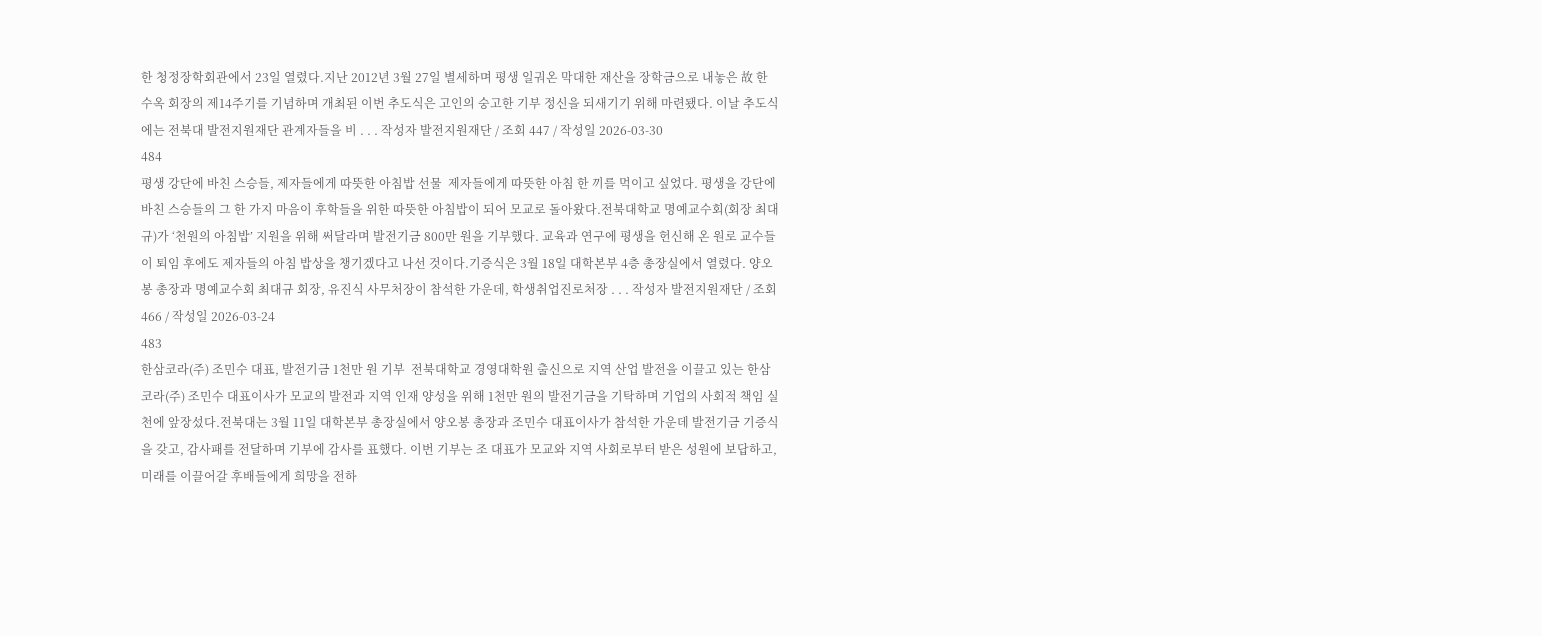한 청정장학회관에서 23일 열렸다.지난 2012년 3월 27일 별세하며 평생 일궈온 막대한 재산을 장학금으로 내놓은 故 한수옥 회장의 제14주기를 기념하며 개최된 이번 추도식은 고인의 숭고한 기부 정신을 되새기기 위해 마련됐다. 이날 추도식에는 전북대 발전지원재단 관계자들을 비 . . . 작성자 발전지원재단 / 조회 447 / 작성일 2026-03-30
484
평생 강단에 바친 스승들, 제자들에게 따뜻한 아침밥 선물  제자들에게 따뜻한 아침 한 끼를 먹이고 싶었다. 평생을 강단에 바친 스승들의 그 한 가지 마음이 후학들을 위한 따뜻한 아침밥이 되어 모교로 돌아왔다.전북대학교 명예교수회(회장 최대규)가 ‘천원의 아침밥’ 지원을 위해 써달라며 발전기금 800만 원을 기부했다. 교육과 연구에 평생을 헌신해 온 원로 교수들이 퇴임 후에도 제자들의 아침 밥상을 챙기겠다고 나선 것이다.기증식은 3월 18일 대학본부 4층 총장실에서 열렸다. 양오봉 총장과 명예교수회 최대규 회장, 유진식 사무처장이 참석한 가운데, 학생취업진로처장 . . . 작성자 발전지원재단 / 조회 466 / 작성일 2026-03-24
483
한삼코라(주) 조민수 대표, 발전기금 1천만 원 기부  전북대학교 경영대학원 출신으로 지역 산업 발전을 이끌고 있는 한삼코라(주) 조민수 대표이사가 모교의 발전과 지역 인재 양성을 위해 1천만 원의 발전기금을 기탁하며 기업의 사회적 책임 실천에 앞장섰다.전북대는 3월 11일 대학본부 총장실에서 양오봉 총장과 조민수 대표이사가 참석한 가운데 발전기금 기증식을 갖고, 감사패를 전달하며 기부에 감사를 표했다. 이번 기부는 조 대표가 모교와 지역 사회로부터 받은 성원에 보답하고, 미래를 이끌어갈 후배들에게 희망을 전하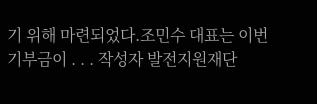기 위해 마련되었다.조민수 대표는 이번 기부금이 . . . 작성자 발전지원재단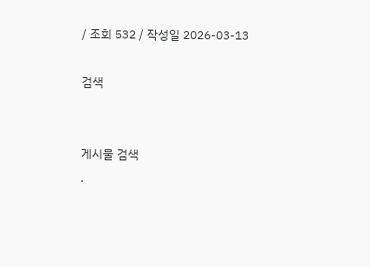/ 조회 532 / 작성일 2026-03-13

검색


게시물 검색
.